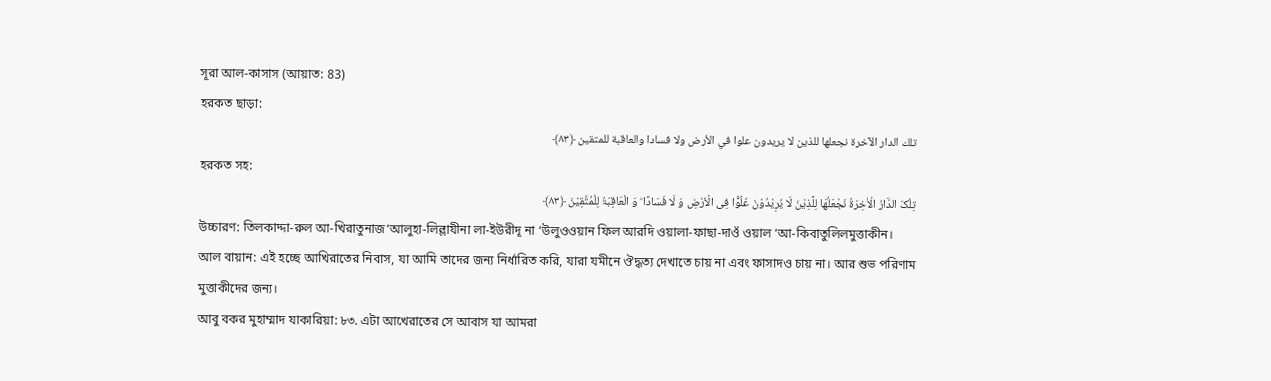সূরা আল-কাসাস (আয়াত: 83)
হরকত ছাড়া:
تلك الدار الآخرة نجعلها للذين لا يريدون علوا في الأرض ولا فسادا والعاقبة للمتقين ﴿٨٣﴾
হরকত সহ:
تِلْکَ الدَّارُ الْاٰخِرَۃُ نَجْعَلُهَا لِلَّذِیْنَ لَا یُرِیْدُوْنَ عُلُوًّا فِی الْاَرْضِ وَ لَا فَسَادًا ؕ وَ الْعَاقِبَۃُ لِلْمُتَّقِیْنَ ﴿۸۳﴾
উচ্চারণ: তিলকাদ্দা-রুল আ-খিরাতুনাজ‘আলুহা-লিল্লাযীনা লা-ইউরীদূ না ‘উলুওওয়ান ফিল আরদি ওয়ালা-ফাছা-দাওঁ ওয়াল ‘আ-কিবাতুলিলমুত্তাকীন।
আল বায়ান: এই হচ্ছে আখিরাতের নিবাস, যা আমি তাদের জন্য নির্ধারিত করি, যারা যমীনে ঔদ্ধত্য দেখাতে চায় না এবং ফাসাদও চায় না। আর শুভ পরিণাম মুত্তাকীদের জন্য।
আবু বকর মুহাম্মাদ যাকারিয়া: ৮৩. এটা আখেরাতের সে আবাস যা আমরা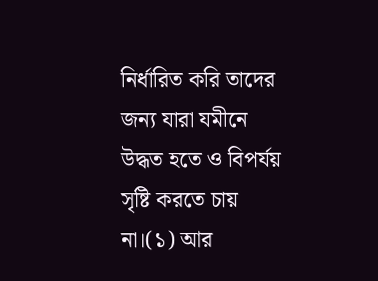নির্ধারিত করি তাদের জন্য যারা যমীনে উদ্ধত হতে ও বিপর্যয় সৃষ্টি করতে চায় না।(১) আর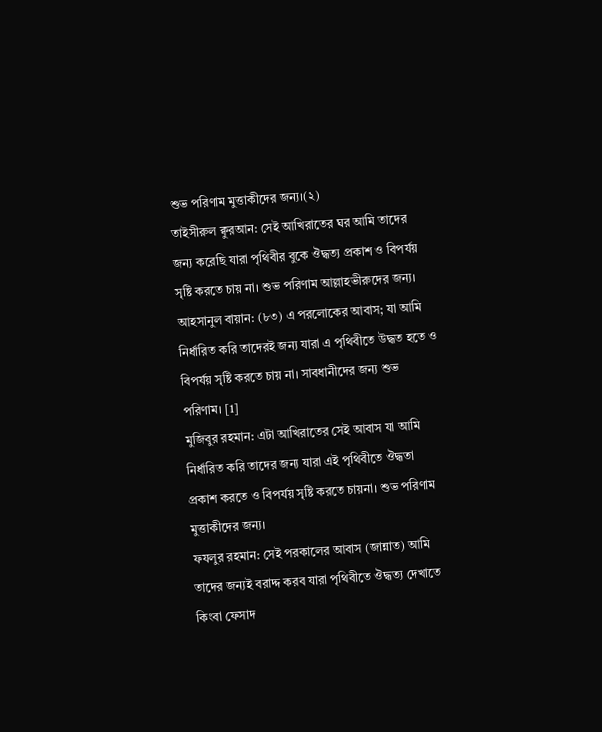শুভ পরিণাম মুত্তাকীদের জন্য।(২)
তাইসীরুল ক্বুরআন: সেই আখিরাতের ঘর আমি তাদের জন্য করেছি যারা পৃথিবীর বুকে ঔদ্ধত্য প্রকাশ ও বিপর্যয় সৃষ্টি করতে চায় না। শুভ পরিণাম আল্লাহভীরুদের জন্য।
আহসানুল বায়ান: (৮৩) এ পরলোকের আবাস; যা আমি নির্ধারিত করি তাদেরই জন্য যারা এ পৃথিবীতে উদ্ধত হতে ও বিপর্যয় সৃষ্টি করতে চায় না। সাবধানীদের জন্য শুভ পরিণাম। [1]
মুজিবুর রহমান: এটা আখিরাতের সেই আবাস যা আমি নির্ধারিত করি তাদের জন্য যারা এই পৃথিবীতে ঔদ্ধতা প্রকাশ করতে ও বিপর্যয় সৃষ্টি করতে চায়না। শুভ পরিণাম মুত্তাকীদের জন্য।
ফযলুর রহমান: সেই পরকালের আবাস (জান্নাত) আমি তাদের জন্যই বরাদ্দ করব যারা পৃথিবীতে ঔদ্ধত্য দেখাতে কিংবা ফেসাদ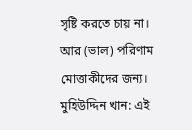সৃষ্টি করতে চায় না। আর (ভাল) পরিণাম মোত্তাকীদের জন্য।
মুহিউদ্দিন খান: এই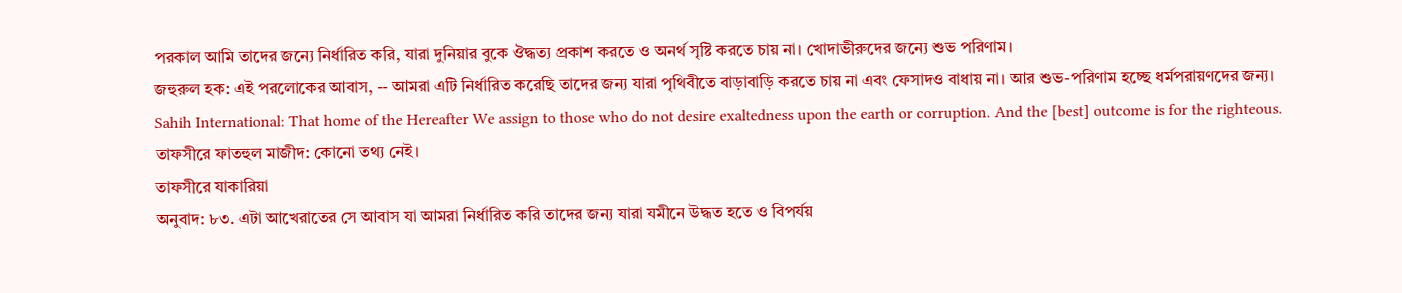পরকাল আমি তাদের জন্যে নির্ধারিত করি, যারা দুনিয়ার বুকে ঔদ্ধত্য প্রকাশ করতে ও অনর্থ সৃষ্টি করতে চায় না। খোদাভীরুদের জন্যে শুভ পরিণাম।
জহুরুল হক: এই পরলোকের আবাস, -- আমরা এটি নির্ধারিত করেছি তাদের জন্য যারা পৃথিবীতে বাড়াবাড়ি করতে চায় না এবং ফেসাদও বাধায় না। আর শুভ-পরিণাম হচ্ছে ধর্মপরায়ণদের জন্য।
Sahih International: That home of the Hereafter We assign to those who do not desire exaltedness upon the earth or corruption. And the [best] outcome is for the righteous.
তাফসীরে ফাতহুল মাজীদ: কোনো তথ্য নেই।
তাফসীরে যাকারিয়া
অনুবাদ: ৮৩. এটা আখেরাতের সে আবাস যা আমরা নির্ধারিত করি তাদের জন্য যারা যমীনে উদ্ধত হতে ও বিপর্যয়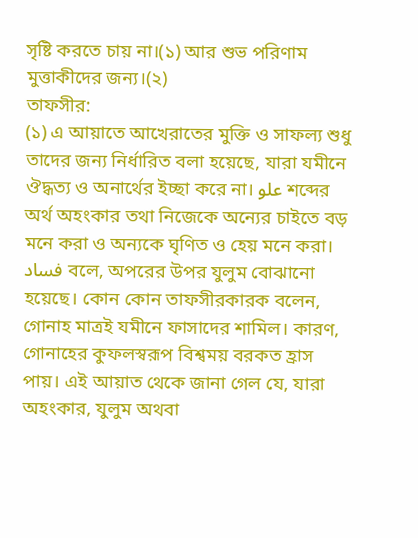সৃষ্টি করতে চায় না।(১) আর শুভ পরিণাম মুত্তাকীদের জন্য।(২)
তাফসীর:
(১) এ আয়াতে আখেরাতের মুক্তি ও সাফল্য শুধু তাদের জন্য নির্ধারিত বলা হয়েছে, যারা যমীনে ঔদ্ধত্য ও অনার্থের ইচ্ছা করে না। علو শব্দের অর্থ অহংকার তথা নিজেকে অন্যের চাইতে বড় মনে করা ও অন্যকে ঘৃণিত ও হেয় মনে করা। فساد বলে, অপরের উপর যুলুম বোঝানো হয়েছে। কোন কোন তাফসীরকারক বলেন, গোনাহ মাত্ৰই যমীনে ফাসাদের শামিল। কারণ, গোনাহের কুফলস্বরূপ বিশ্বময় বরকত হ্রাস পায়। এই আয়াত থেকে জানা গেল যে, যারা অহংকার, যুলুম অথবা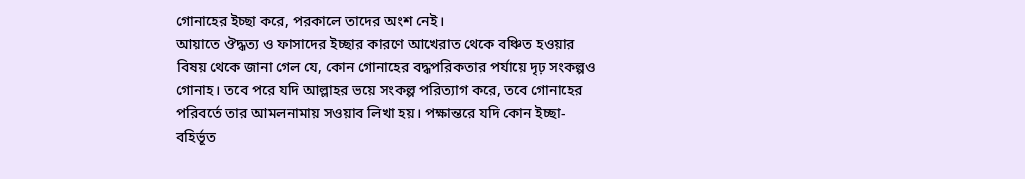গোনাহের ইচ্ছা করে, পরকালে তাদের অংশ নেই।
আয়াতে ঔদ্ধত্য ও ফাসাদের ইচ্ছার কারণে আখেরাত থেকে বঞ্চিত হওয়ার বিষয় থেকে জানা গেল যে, কোন গোনাহের বদ্ধপরিকতার পর্যায়ে দৃঢ় সংকল্পও গোনাহ। তবে পরে যদি আল্লাহর ভয়ে সংকল্প পরিত্যাগ করে, তবে গোনাহের পরিবর্তে তার আমলনামায় সওয়াব লিখা হয়। পক্ষান্তরে যদি কোন ইচ্ছা-বহির্ভূত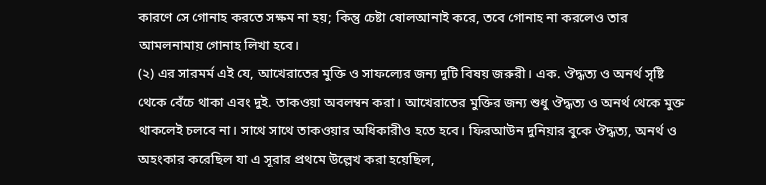কারণে সে গোনাহ করতে সক্ষম না হয়; কিন্তু চেষ্টা ষোলআনাই করে, তবে গোনাহ না করলেও তার আমলনামায় গোনাহ লিখা হবে।
(২) এর সারমর্ম এই যে, আখেরাতের মুক্তি ও সাফল্যের জন্য দুটি বিষয় জরুরী। এক. ঔদ্ধত্য ও অনর্থ সৃষ্টি থেকে বেঁচে থাকা এবং দুই. তাকওয়া অবলম্বন করা। আখেরাতের মুক্তির জন্য শুধু ঔদ্ধত্য ও অনর্থ থেকে মুক্ত থাকলেই চলবে না। সাথে সাথে তাকওয়ার অধিকারীও হতে হবে। ফিরআউন দুনিয়ার বুকে ঔদ্ধত্য, অনর্থ ও অহংকার করেছিল যা এ সূরার প্রথমে উল্লেখ করা হয়েছিল,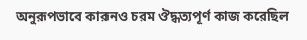অনুরূপভাবে কারূনও চরম ঔদ্ধত্যপূর্ণ কাজ করেছিল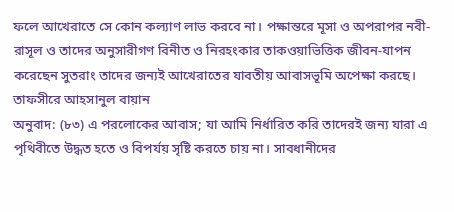ফলে আখেরাতে সে কোন কল্যাণ লাভ করবে না। পক্ষান্তরে মূসা ও অপরাপর নবী-রাসূল ও তাদের অনুসারীগণ বিনীত ও নিরহংকার তাকওয়াভিত্তিক জীবন-যাপন করেছেন সুতরাং তাদের জন্যই আখেরাতের যাবতীয় আবাসভূমি অপেক্ষা করছে।
তাফসীরে আহসানুল বায়ান
অনুবাদ: (৮৩) এ পরলোকের আবাস; যা আমি নির্ধারিত করি তাদেরই জন্য যারা এ পৃথিবীতে উদ্ধত হতে ও বিপর্যয় সৃষ্টি করতে চায় না। সাবধানীদের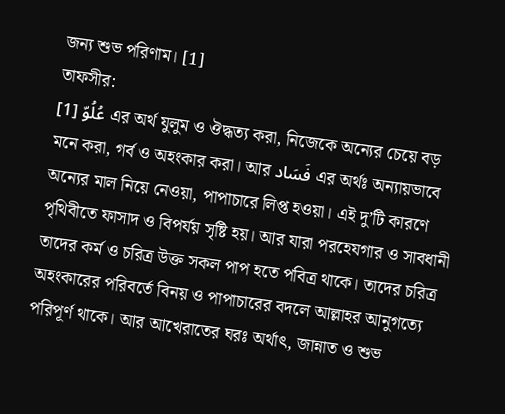জন্য শুভ পরিণাম। [1]
তাফসীর:
[1] عُلُوّ এর অর্থ যুলুম ও ঔদ্ধত্য করা, নিজেকে অন্যের চেয়ে বড় মনে করা, গর্ব ও অহংকার করা। আর فَسَاد এর অর্থঃ অন্যায়ভাবে অন্যের মাল নিয়ে নেওয়া, পাপাচারে লিপ্ত হওয়া। এই দু’টি কারণে পৃথিবীতে ফাসাদ ও বিপর্যয় সৃষ্টি হয়। আর যারা পরহেযগার ও সাবধানী তাদের কর্ম ও চরিত্র উক্ত সকল পাপ হতে পবিত্র থাকে। তাদের চরিত্র অহংকারের পরিবর্তে বিনয় ও পাপাচারের বদলে আল্লাহর আনুগত্যে পরিপূর্ণ থাকে। আর আখেরাতের ঘরঃ অর্থাৎ, জান্নাত ও শুভ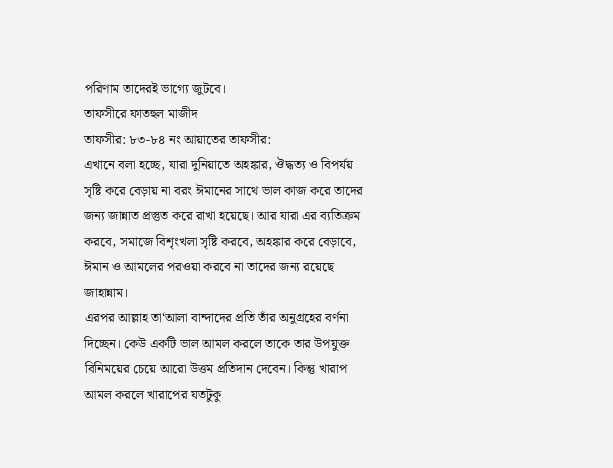পরিণাম তাদেরই ভাগ্যে জুটবে।
তাফসীরে ফাতহুল মাজীদ
তাফসীর: ৮৩-৮৪ নং আয়াতের তাফসীর:
এখানে বলা হচ্ছে, যারা দুনিয়াতে অহঙ্কার, ঔদ্ধত্য ও বিপর্যয় সৃষ্টি করে বেড়ায় না বরং ঈমানের সাথে ভাল কাজ করে তাদের জন্য জান্নাত প্রস্তুত করে রাখা হয়েছে। আর যারা এর ব্যতিক্রম করবে, সমাজে বিশৃংখলা সৃষ্টি করবে, অহঙ্কার করে বেড়াবে, ঈমান ও আমলের পরওয়া করবে না তাদের জন্য রয়েছে জাহান্নাম।
এরপর আল্লাহ তা‘আলা বান্দাদের প্রতি তাঁর অনুগ্রহের বর্ণনা দিচ্ছেন। কেউ একটি ভাল আমল করলে তাকে তার উপযুক্ত বিনিময়ের চেয়ে আরো উত্তম প্রতিদান দেবেন। কিন্তু খারাপ আমল করলে খারাপের যতটুকু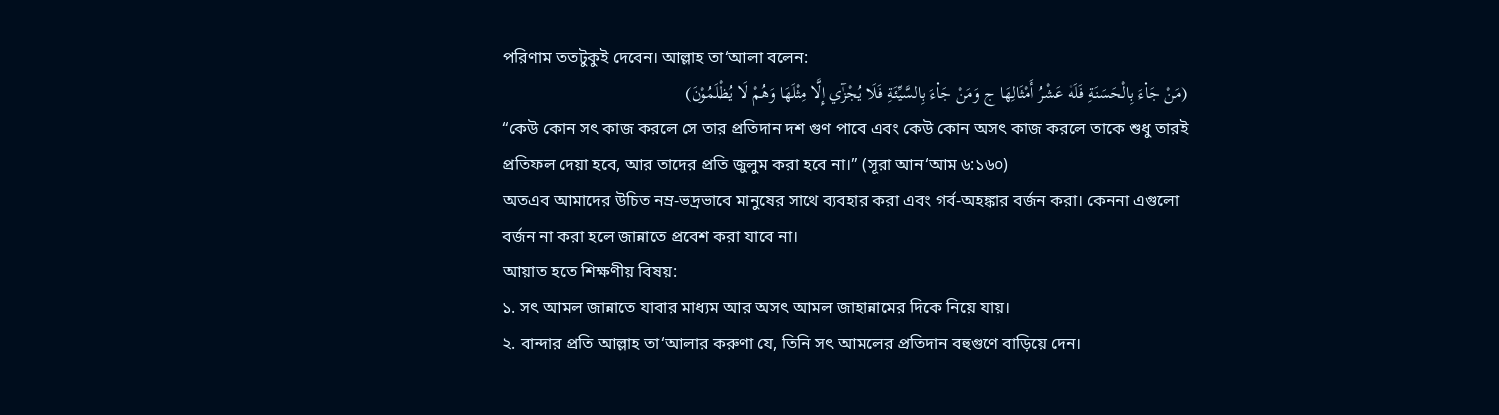পরিণাম ততটুকুই দেবেন। আল্লাহ তা‘আলা বলেন:
(مَنْ جَا۬ءَ بِالْحَسَنَةِ فَلَه۫ عَشْرُ أَمْثَالِهَا ج وَمَنْ جَا۬ءَ بِالسَّيِّئَةِ فَلَا يُجْزٰٓي إِلَّا مِثْلَهَا وَهُمْ لَا يُظْلَمُوْنَ)
“কেউ কোন সৎ কাজ করলে সে তার প্রতিদান দশ গুণ পাবে এবং কেউ কোন অসৎ কাজ করলে তাকে শুধু তারই প্রতিফল দেয়া হবে, আর তাদের প্রতি জুলুম করা হবে না।” (সূরা আন‘আম ৬:১৬০)
অতএব আমাদের উচিত নম্র-ভদ্রভাবে মানুষের সাথে ব্যবহার করা এবং গর্ব-অহঙ্কার বর্জন করা। কেননা এগুলো বর্জন না করা হলে জান্নাতে প্রবেশ করা যাবে না।
আয়াত হতে শিক্ষণীয় বিষয়:
১. সৎ আমল জান্নাতে যাবার মাধ্যম আর অসৎ আমল জাহান্নামের দিকে নিয়ে যায়।
২. বান্দার প্রতি আল্লাহ তা‘আলার করুণা যে, তিনি সৎ আমলের প্রতিদান বহুগুণে বাড়িয়ে দেন।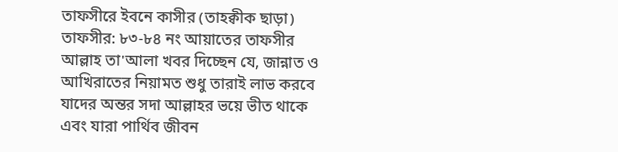তাফসীরে ইবনে কাসীর (তাহক্বীক ছাড়া)
তাফসীর: ৮৩-৮৪ নং আয়াতের তাফসীর
আল্লাহ তা'আলা খবর দিচ্ছেন যে, জান্নাত ও আখিরাতের নিয়ামত শুধু তারাই লাভ করবে যাদের অন্তর সদা আল্লাহর ভয়ে ভীত থাকে এবং যারা পার্থিব জীবন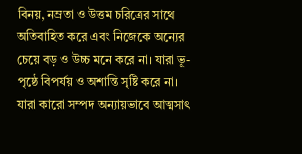বিনয়, নম্রতা ও উত্তম চরিত্রের সাথে অতিবাহিত করে এবং নিজেকে অন্যের চেয়ে বড় ও উচ্চ মনে করে না। যারা ভূ-পৃষ্ঠে বিপর্যয় ও অশান্তি সৃষ্টি করে না। যারা কারো সম্পদ অন্যায়ভাবে আত্মসাৎ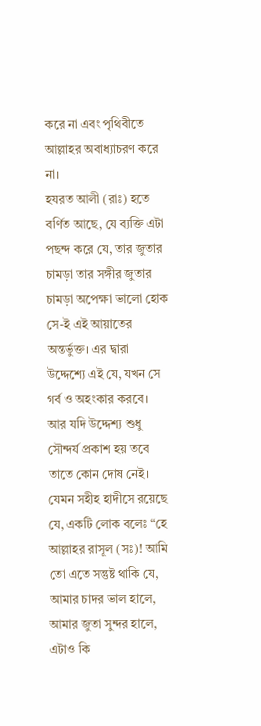করে না এবং পৃথিবীতে আল্লাহর অবাধ্যাচরণ করে না।
হযরত আলী (রাঃ) হতে বর্ণিত আছে, যে ব্যক্তি এটা পছন্দ করে যে, তার জুতার চামড়া তার সঙ্গীর জুতার চামড়া অপেক্ষা ভালো হোক সে-ই এই আয়াতের অন্তর্ভুক্ত। এর দ্বারা উদ্দেশ্যে এই যে, যখন সে গর্ব ও অহংকার করবে। আর যদি উদ্দেশ্য শুধু সৌন্দর্য প্রকাশ হয় তবে তাতে কোন দোষ নেই। যেমন সহীহ হাদীসে রয়েছে যে, একটি লোক বলেঃ “হে আল্লাহর রাসূল (সঃ)! আমি তো এতে সন্তুষ্ট থাকি যে, আমার চাদর ভাল হালে, আমার জুতা সুন্দর হালে, এটাও কি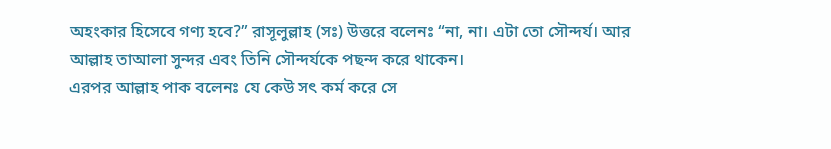অহংকার হিসেবে গণ্য হবে?” রাসূলুল্লাহ (সঃ) উত্তরে বলেনঃ “না, না। এটা তো সৌন্দর্য। আর আল্লাহ তাআলা সুন্দর এবং তিনি সৌন্দর্যকে পছন্দ করে থাকেন।
এরপর আল্লাহ পাক বলেনঃ যে কেউ সৎ কর্ম করে সে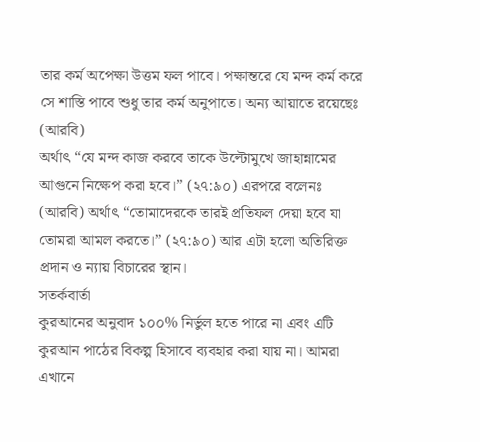তার কর্ম অপেক্ষা উত্তম ফল পাবে। পক্ষান্তরে যে মন্দ কর্ম করে সে শাস্তি পাবে শুধু তার কর্ম অনুপাতে। অন্য আয়াতে রয়েছেঃ (আরবি)
অর্থাৎ “যে মন্দ কাজ করবে তাকে উল্টোমুখে জাহান্নামের আগুনে নিক্ষেপ করা হবে।” (২৭:৯০) এরপরে বলেনঃ (আরবি) অর্থাৎ “তোমাদেরকে তারই প্রতিফল দেয়া হবে যা তোমরা আমল করতে।” (২৭:৯০) আর এটা হলো অতিরিক্ত প্রদান ও ন্যায় বিচারের স্থান।
সতর্কবার্তা
কুরআনের অনুবাদ ১০০% নির্ভুল হতে পারে না এবং এটি কুরআন পাঠের বিকল্প হিসাবে ব্যবহার করা যায় না। আমরা এখানে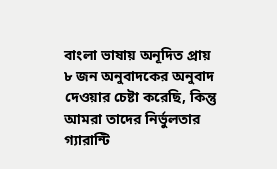বাংলা ভাষায় অনূদিত প্রায় ৮ জন অনুবাদকের অনুবাদ দেওয়ার চেষ্টা করেছি, কিন্তু আমরা তাদের নির্ভুলতার গ্যারান্টি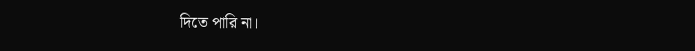দিতে পারি না।